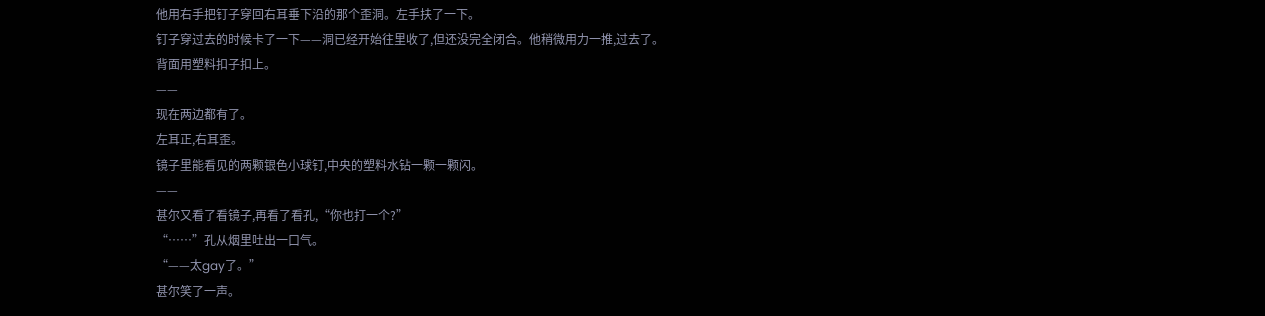他用右手把钉子穿回右耳垂下沿的那个歪洞。左手扶了一下。
钉子穿过去的时候卡了一下——洞已经开始往里收了,但还没完全闭合。他稍微用力一推,过去了。
背面用塑料扣子扣上。
——
现在两边都有了。
左耳正,右耳歪。
镜子里能看见的两颗银色小球钉,中央的塑料水钻一颗一颗闪。
——
甚尔又看了看镜子,再看了看孔,“你也打一个?”
“……”孔从烟里吐出一口气。
“——太gay了。”
甚尔笑了一声。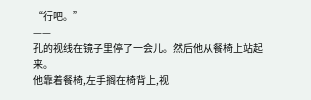“行吧。”
——
孔的视线在镜子里停了一会儿。然后他从餐椅上站起来。
他靠着餐椅,左手搁在椅背上,视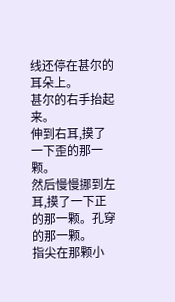线还停在甚尔的耳朵上。
甚尔的右手抬起来。
伸到右耳,摸了一下歪的那一颗。
然后慢慢挪到左耳,摸了一下正的那一颗。孔穿的那一颗。
指尖在那颗小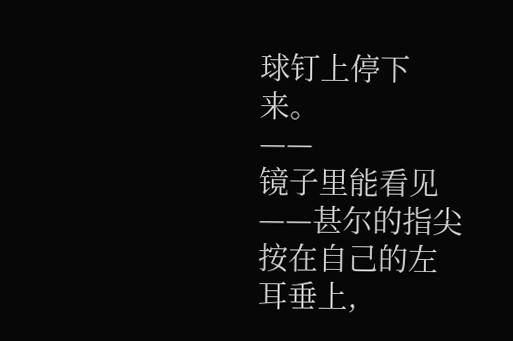球钉上停下来。
——
镜子里能看见——甚尔的指尖按在自己的左耳垂上,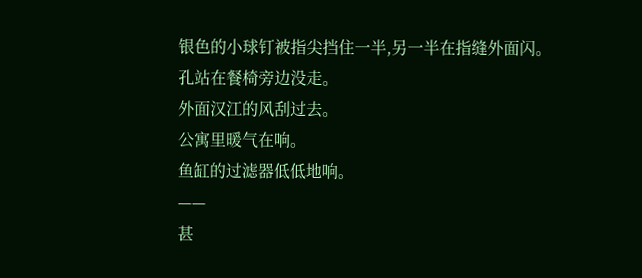银色的小球钉被指尖挡住一半,另一半在指缝外面闪。
孔站在餐椅旁边没走。
外面汉江的风刮过去。
公寓里暖气在响。
鱼缸的过滤器低低地响。
——
甚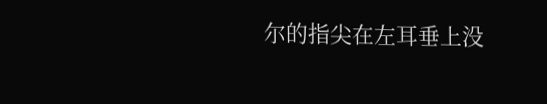尔的指尖在左耳垂上没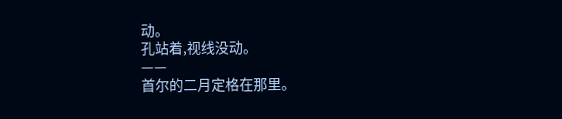动。
孔站着,视线没动。
——
首尔的二月定格在那里。